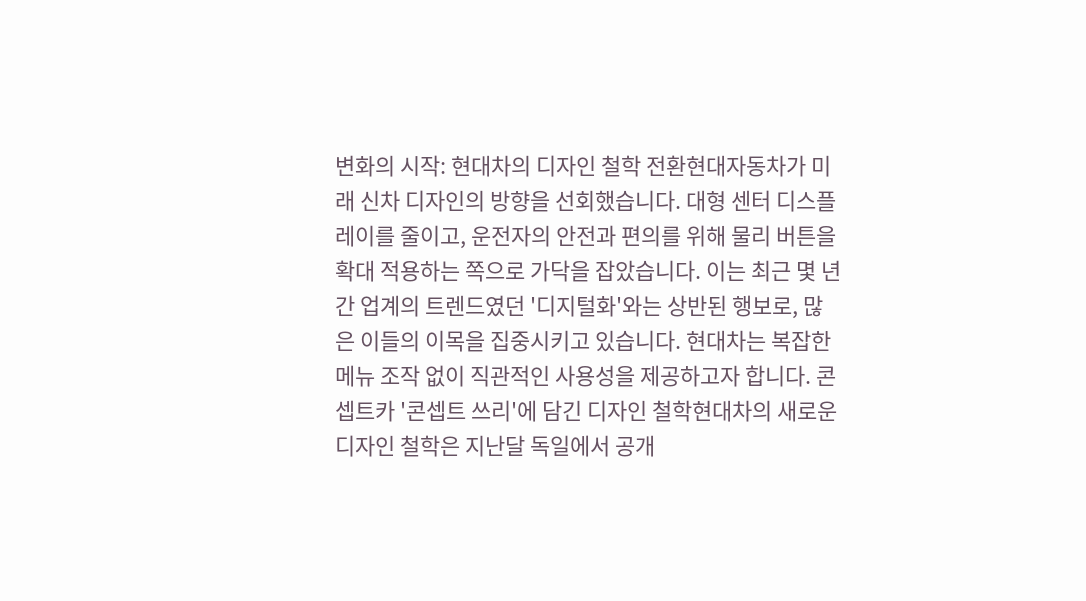변화의 시작: 현대차의 디자인 철학 전환현대자동차가 미래 신차 디자인의 방향을 선회했습니다. 대형 센터 디스플레이를 줄이고, 운전자의 안전과 편의를 위해 물리 버튼을 확대 적용하는 쪽으로 가닥을 잡았습니다. 이는 최근 몇 년간 업계의 트렌드였던 '디지털화'와는 상반된 행보로, 많은 이들의 이목을 집중시키고 있습니다. 현대차는 복잡한 메뉴 조작 없이 직관적인 사용성을 제공하고자 합니다. 콘셉트카 '콘셉트 쓰리'에 담긴 디자인 철학현대차의 새로운 디자인 철학은 지난달 독일에서 공개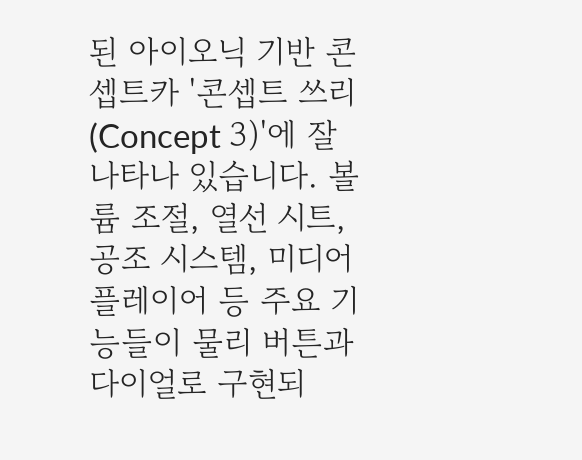된 아이오닉 기반 콘셉트카 '콘셉트 쓰리(Concept 3)'에 잘 나타나 있습니다. 볼륨 조절, 열선 시트, 공조 시스템, 미디어 플레이어 등 주요 기능들이 물리 버튼과 다이얼로 구현되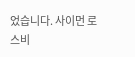었습니다. 사이먼 로스비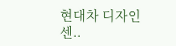현대차 디자인센..